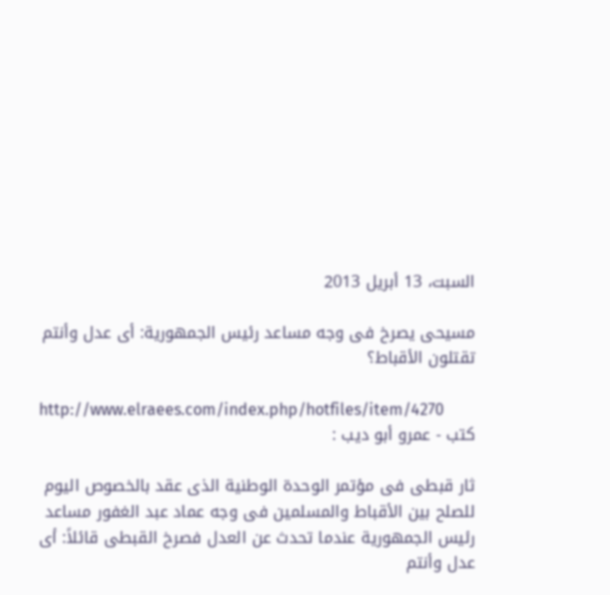السبت، 13 أبريل 2013

مسيحى يصرخ فى وجه مساعد رئيس الجمهورية: أى عدل وأنتم تقتلون الأقباط؟

http://www.elraees.com/index.php/hotfiles/item/4270
كتب - عمرو أبو ديب :

ثار قبطى فى مؤتمر الوحدة الوطنية الذى عقد بالخصوص اليوم للصلح بين الأقباط والمسلمين فى وجه عماد عبد الغفور مساعد رئيس الجمهورية عندما تحدث عن العدل فصرخ القبطى قائلاً: أى عدل وأنتم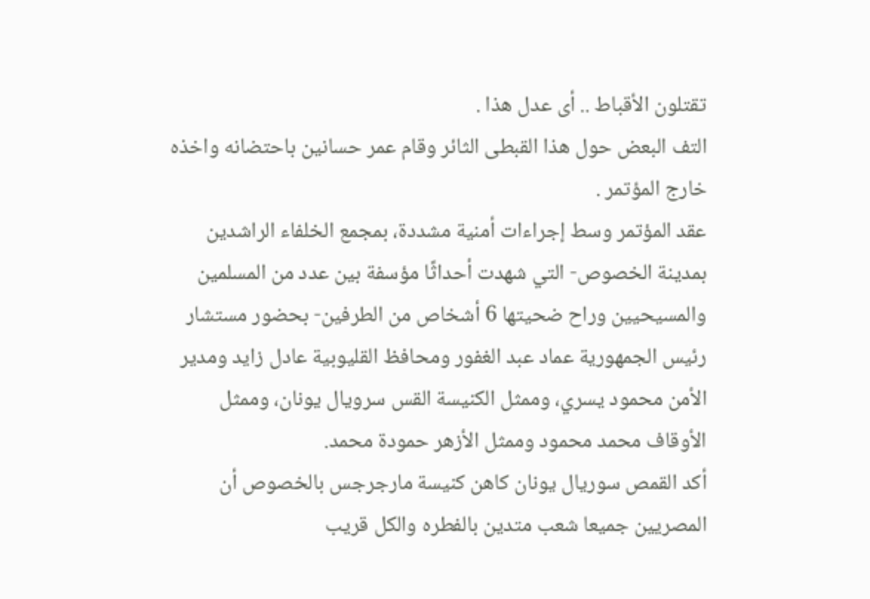تقتلون الأقباط .. أى عدل هذا .
التف البعض حول هذا القبطى الثائر وقام عمر حسانين باحتضانه واخذه خارج المؤتمر .
عقد المؤتمر وسط إجراءات أمنية مشددة، بمجمع الخلفاء الراشدين بمدينة الخصوص- التي شهدت أحداثًا مؤسفة بين عدد من المسلمين والمسيحيين وراح ضحيتها 6 أشخاص من الطرفين- بحضور مستشار رئيس الجمهورية عماد عبد الغفور ومحافظ القليوبية عادل زايد ومدير الأمن محمود يسري، وممثل الكنيسة القس سرويال يونان، وممثل الأوقاف محمد محمود وممثل الأزهر حمودة محمد.
أكد القمص سوريال يونان كاهن كنيسة مارجرجس بالخصوص أن المصريين جميعا شعب متدين بالفطره والكل قريب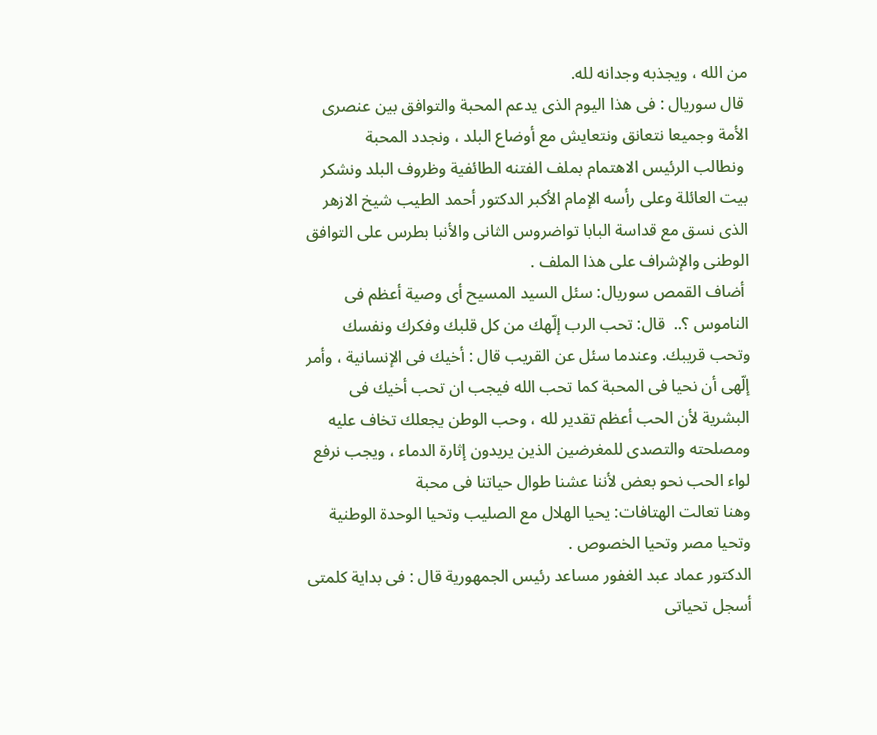من الله ، ويجذبه وجدانه لله.
 قال سوريال : فى هذا اليوم الذى يدعم المحبة والتوافق بين عنصرى الأمة وجميعا نتعانق ونتعايش مع أوضاع البلد ، ونجدد المحبة
 ونطالب الرئيس الاهتمام بملف الفتنه الطائفية وظروف البلد ونشكر بيت العائلة وعلى رأسه الإمام الأكبر الدكتور أحمد الطيب شيخ الازهر الذى نسق مع قداسة البابا تواضروس الثانى والأنبا بطرس على التوافق الوطنى والإشراف على هذا الملف .
 أضاف القمص سوريال: سئل السيد المسيح أى وصية أعظم فى الناموس ؟..  قال: تحب الرب إلّهك من كل قلبك وفكرك ونفسك وتحب قريبك. وعندما سئل عن القريب قال : أخيك فى الإنسانية ، وأمر إلّهى أن نحيا فى المحبة كما تحب الله فيجب ان تحب أخيك فى البشرية لأن الحب أعظم تقدير لله ، وحب الوطن يجعلك تخاف عليه ومصلحته والتصدى للمغرضين الذين يريدون إثارة الدماء ، ويجب نرفع لواء الحب نحو بعض لأننا عشنا طوال حياتنا فى محبة
وهنا تعالت الهتافات: يحيا الهلال مع الصليب وتحيا الوحدة الوطنية وتحيا مصر وتحيا الخصوص .
الدكتور عماد عبد الغفور مساعد رئيس الجمهورية قال : فى بداية كلمتى أسجل تحياتى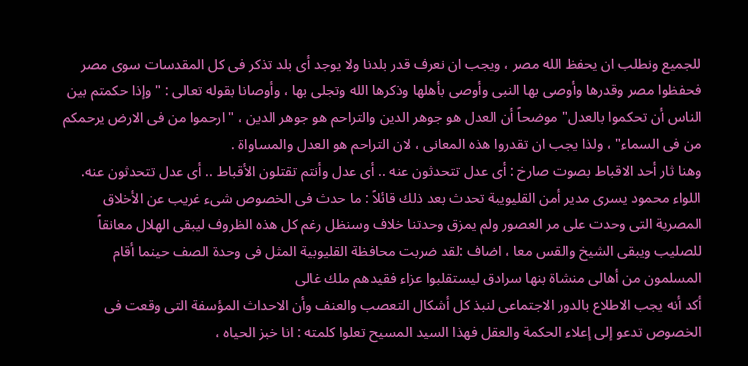للجميع ونطلب ان يحفظ الله مصر ، ويجب ان نعرف قدر بلدنا ولا يوجد أى بلد تذكر فى كل المقدسات سوى مصر فحفظوا مصر وقدرها وأوصى بها النبى وأوصى بأهلها وذكرها الله وتجلى بها ، وأوصانا بقوله تعالى : "وإذا حكمتم بين الناس أن تحكموا بالعدل" موضحاً أن العدل هو جوهر الدين والتراحم هو جوهر الدين ، "ارحموا من فى الارض يرحمكم من فى السماء" ، ولذا يجب ان تقدروا هذه المعانى ، لان التراحم هو العدل والمساواة .
وهنا ثار أحد الاقباط بصوت صارخ : أى عدل تتحدثون عنه .. أى عدل وأنتم تقتلون الأقباط .. أى عدل تتحدثون عنه.
اللواء محمود يسرى مدير أمن القليويبة تحدث بعد ذلك قائلاً : ما حدث فى الخصوص شىء غريب عن الأخلاق المصرية التى وحدت على مر العصور ولم يمزق وحدتنا خلاف وسنظل رغم كل هذه الظروف ليبقى الهلال معانقاً للصليب ويبقى الشيخ والقس معا ، اضاف :لقد ضربت محافظة القليوبية المثل فى وحدة الصف حينما أقام المسلمون من أهالى منشاة بنها سرادق ليستقلبوا عزاء فقيدهم ملك غالى
أكد أنه يجب الاطلاع بالدور الاجتماعى لنبذ كل أشكال التعصب والعنف وأن الاحداث المؤسفة التى وقعت فى الخصوص تدعو إلى إعلاء الحكمة والعقل فهذا السيد المسيح تعلوا كلمته : انا خبز الحياه ،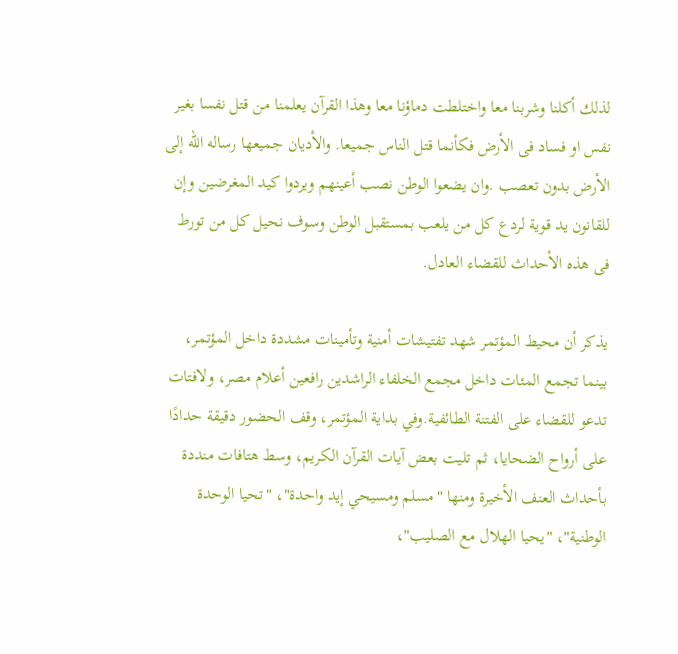لذلك أكلنا وشربنا معا واختلطت دماؤنا معا وهذا القرآن يعلمنا من قتل نفسا بغير نفس او فساد فى الأرض فكأنما قتل الناس جميعا. والأديان جميعها رساله الله إلى الأرض بدون تعصب .وان يضعوا الوطن نصب أعينهم ويردوا كيد المغرضين وإن للقانون يد قوية لردع كل من يلعب بمستقبل الوطن وسوف نحيل كل من تورط فى هذه الأحداث للقضاء العادل.

يذكر أن محيط المؤتمر شهد تفتيشات أمنية وتأمينات مشددة داخل المؤتمر، بينما تجمع المئات داخل مجمع الخلفاء الراشدين رافعين أعلام مصر، ولافتات تدعو للقضاء على الفتنة الطائفية.وفي بداية المؤتمر، وقف الحضور دقيقة حدادًا على أرواح الضحايا، ثم تليت بعض آيات القرآن الكريم، وسط هتافات منددة بأحداث العنف الأخيرة ومنها "مسلم ومسيحي إيد واحدة"، "تحيا الوحدة الوطنية"، "يحيا الهلال مع الصليب"،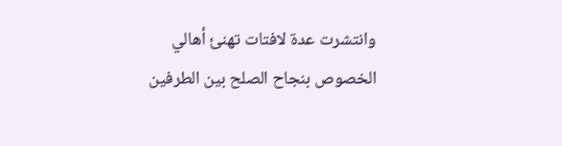وانتشرت عدة لافتات تهنئ أهالي الخصوص بنجاح الصلح بين الطرفين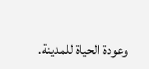وعودة الحياة للمدينة.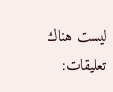ليست هناك تعليقات: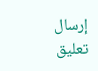إرسال تعليق